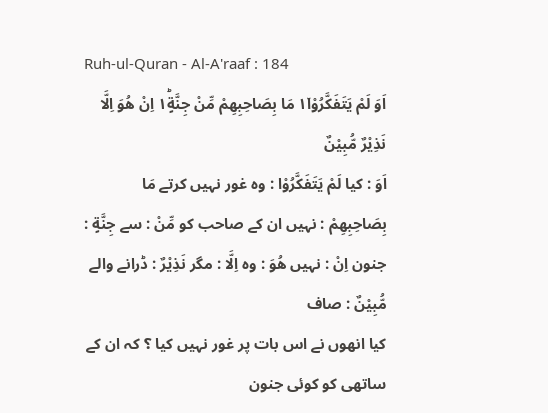Ruh-ul-Quran - Al-A'raaf : 184
اَوَ لَمْ یَتَفَكَّرُوْا١ٚ مَا بِصَاحِبِهِمْ مِّنْ جِنَّةٍ١ؕ اِنْ هُوَ اِلَّا نَذِیْرٌ مُّبِیْنٌ
اَوَ : کیا لَمْ يَتَفَكَّرُوْا : وہ غور نہیں کرتے مَا بِصَاحِبِهِمْ : نہیں ان کے صاحب کو مِّنْ : سے جِنَّةٍ : جنون اِنْ : نہیں هُوَ : وہ اِلَّا : مگر نَذِيْرٌ : ڈرانے والے مُّبِيْنٌ : صاف
کیا انھوں نے اس بات پر غور نہیں کیا ؟ کہ ان کے ساتھی کو کوئی جنون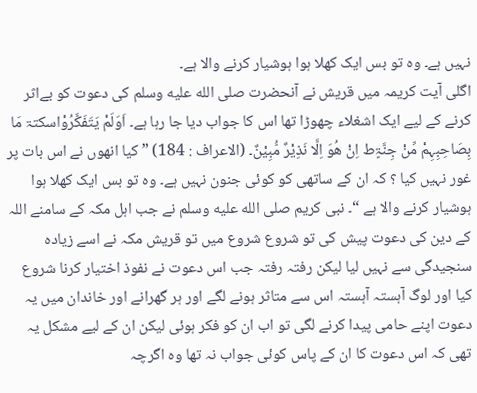نہیں ہے۔ وہ تو بس ایک کھلا ہوا ہوشیار کرنے والا ہے۔
اگلی آیت کریمہ میں قریش نے آنحضرت صلى الله عليه وسلم کی دعوت کو بےاثر کرنے کے لیے ایک اشغلاء چھوڑا تھا اس کا جواب دیا جا رہا ہے۔ اَوَلَمْ یَتَفَکَّرُوْاسکتۃ مَا بِصَاحِبِہِمْ مِّنْ جِنَّۃٍط اِنْ ھُوَ اِلَّا نَذِیْرٌ مُّبِیْنٌ۔ (الاعراف : 184) ” کیا انھوں نے اس بات پر غور نہیں کیا ؟ کہ ان کے ساتھی کو کوئی جنون نہیں ہے۔ وہ تو بس ایک کھلا ہوا ہوشیار کرنے والا ہے “۔ نبی کریم صلى الله عليه وسلم نے جب اہل مکہ کے سامنے اللہ کے دین کی دعوت پیش کی تو شروع شروع میں تو قریش مکہ نے اسے زیادہ سنجیدگی سے نہیں لیا لیکن رفتہ رفتہ جب اس دعوت نے نفوذ اختیار کرنا شروع کیا اور لوگ آہستہ آہستہ اس سے متاثر ہونے لگے اور ہر گھرانے اور خاندان میں یہ دعوت اپنے حامی پیدا کرنے لگی تو اب ان کو فکر ہوئی لیکن ان کے لیے مشکل یہ تھی کہ اس دعوت کا ان کے پاس کوئی جواب نہ تھا وہ اگرچہ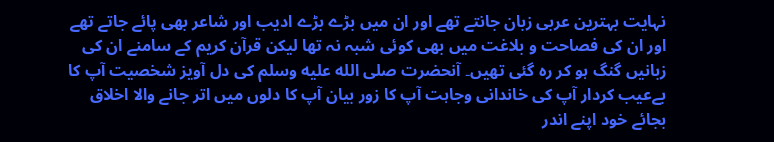نہایت بہترین عربی زبان جانتے تھے اور ان میں بڑے بڑے ادیب اور شاعر بھی پائے جاتے تھے اور ان کی فصاحت و بلاغت میں بھی کوئی شبہ نہ تھا لیکن قرآن کریم کے سامنے ان کی زبانیں گنگ ہو کر رہ گئی تھیں۔ آنحضرت صلى الله عليه وسلم کی دل آویز شخصیت آپ کا بےعیب کردار آپ کی خاندانی وجاہت آپ کا زور بیان آپ کا دلوں میں اتر جانے والا اخلاق بجائے خود اپنے اندر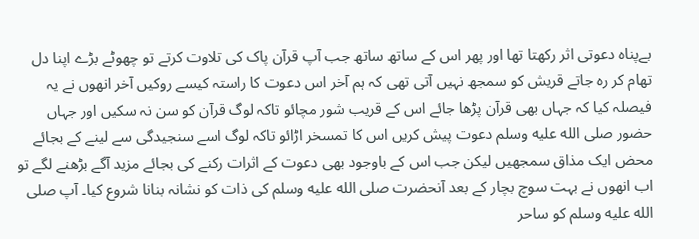بےپناہ دعوتی اثر رکھتا تھا اور پھر اس کے ساتھ ساتھ جب آپ قرآن پاک کی تلاوت کرتے تو چھوٹے بڑے اپنا دل تھام کر رہ جاتے قریش کو سمجھ نہیں آتی تھی کہ ہم آخر اس دعوت کا راستہ کیسے روکیں آخر انھوں نے یہ فیصلہ کیا کہ جہاں بھی قرآن پڑھا جائے اس کے قریب شور مچائو تاکہ لوگ قرآن کو سن نہ سکیں اور جہاں حضور صلى الله عليه وسلم دعوت پیش کریں اس کا تمسخر اڑائو تاکہ لوگ اسے سنجیدگی سے لینے کے بجائے محض ایک مذاق سمجھیں لیکن جب اس کے باوجود بھی دعوت کے اثرات رکنے کی بجائے مزید آگے بڑھنے لگے تو اب انھوں نے بہت سوچ بچار کے بعد آنحضرت صلى الله عليه وسلم کی ذات کو نشانہ بنانا شروع کیا۔ آپ صلى الله عليه وسلم کو ساحر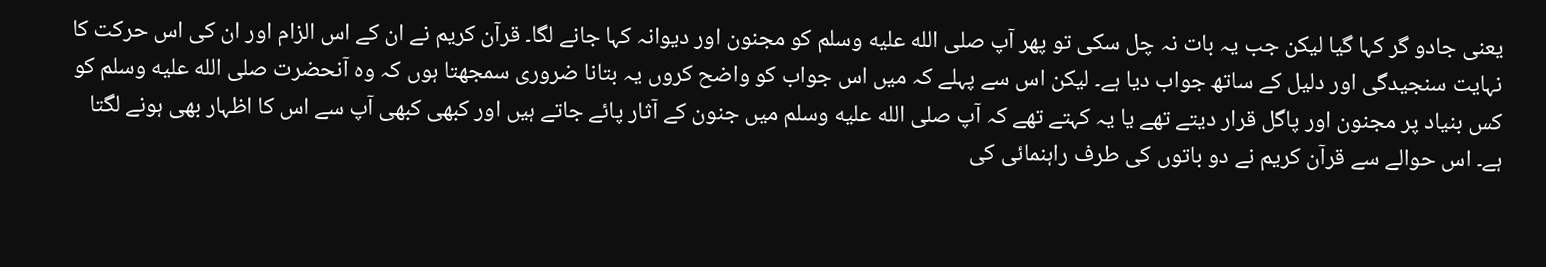یعنی جادو گر کہا گیا لیکن جب یہ بات نہ چل سکی تو پھر آپ صلى الله عليه وسلم کو مجنون اور دیوانہ کہا جانے لگا۔ قرآن کریم نے ان کے اس الزام اور ان کی اس حرکت کا نہایت سنجیدگی اور دلیل کے ساتھ جواب دیا ہے۔ لیکن اس سے پہلے کہ میں اس جواب کو واضح کروں یہ بتانا ضروری سمجھتا ہوں کہ وہ آنحضرت صلى الله عليه وسلم کو کس بنیاد پر مجنون اور پاگل قرار دیتے تھے یا یہ کہتے تھے کہ آپ صلى الله عليه وسلم میں جنون کے آثار پائے جاتے ہیں اور کبھی کبھی آپ سے اس کا اظہار بھی ہونے لگتا ہے۔ اس حوالے سے قرآن کریم نے دو باتوں کی طرف راہنمائی کی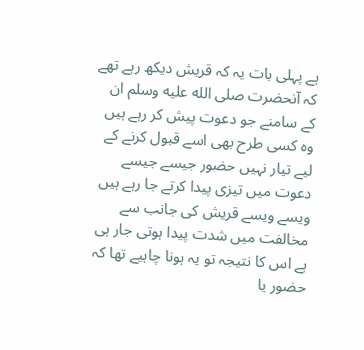ہے پہلی بات یہ کہ قریش دیکھ رہے تھے کہ آنحضرت صلى الله عليه وسلم ان کے سامنے جو دعوت پیش کر رہے ہیں وہ کسی طرح بھی اسے قبول کرنے کے لیے تیار نہیں حضور جیسے جیسے دعوت میں تیزی پیدا کرتے جا رہے ہیں ویسے ویسے قریش کی جانب سے مخالفت میں شدت پیدا ہوتی جار ہی ہے اس کا نتیجہ تو یہ ہونا چاہیے تھا کہ حضور یا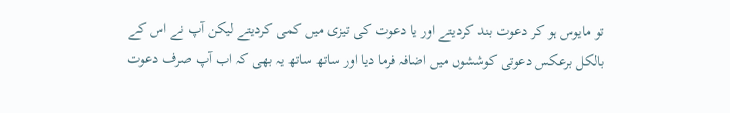تو مایوس ہو کر دعوت بند کردیتے اور یا دعوت کی تیزی میں کمی کردیتے لیکن آپ نے اس کے بالکل برعکس دعوتی کوششوں میں اضافہ فرما دیا اور ساتھ ساتھ یہ بھی کہ اب آپ صرف دعوت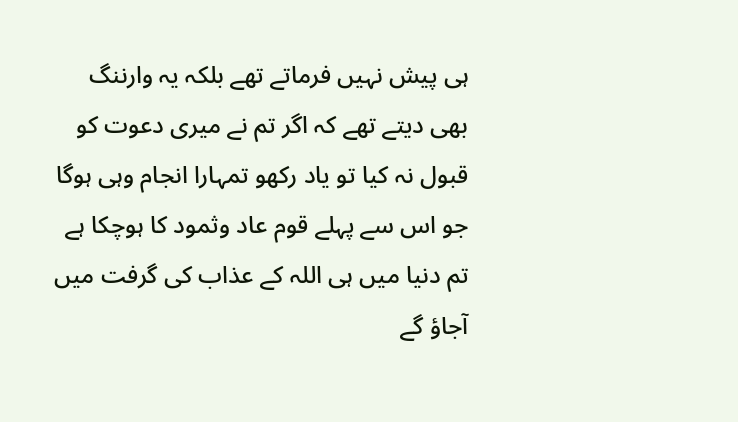ہی پیش نہیں فرماتے تھے بلکہ یہ وارننگ بھی دیتے تھے کہ اگر تم نے میری دعوت کو قبول نہ کیا تو یاد رکھو تمہارا انجام وہی ہوگا جو اس سے پہلے قوم عاد وثمود کا ہوچکا ہے تم دنیا میں ہی اللہ کے عذاب کی گرفت میں آجاؤ گے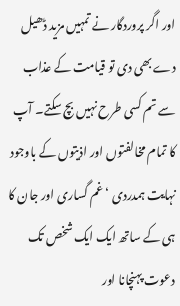اور اگر پروردگار نے تمہیں مزید ڈھیل دے بھی دی تو قیامت کے عذاب سے تم کسی طرح نہیں بچ سکتے۔ آپ کا تمام مخالفتوں اور اذیتوں کے باوجود نہایت ہمدردی ‘ غم گساری اور جان کا ہی کے ساتھ ایک ایک شخص تک دعوت پہنچانا اور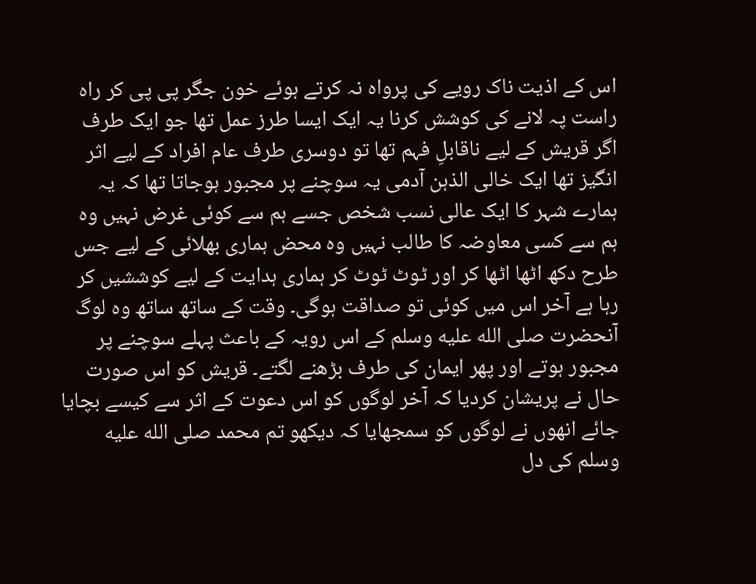اس کے اذیت ناک رویے کی پرواہ نہ کرتے ہوئے خون جگر پی پی کر راہ راست پہ لانے کی کوشش کرنا یہ ایک ایسا طرز عمل تھا جو ایک طرف اگر قریش کے لیے ناقابلِ فہم تھا تو دوسری طرف عام افراد کے لیے اثر انگیز تھا ایک خالی الذہن آدمی یہ سوچنے پر مجبور ہوجاتا تھا کہ یہ ہمارے شہر کا ایک عالی نسب شخص جسے ہم سے کوئی غرض نہیں وہ ہم سے کسی معاوضہ کا طالب نہیں وہ محض ہماری بھلائی کے لیے جس طرح دکھ اٹھا اٹھا کر اور ٹوٹ ٹوٹ کر ہماری ہدایت کے لیے کوششیں کر رہا ہے آخر اس میں کوئی تو صداقت ہوگی۔ وقت کے ساتھ ساتھ وہ لوگ آنحضرت صلى الله عليه وسلم کے اس رویہ کے باعث پہلے سوچنے پر مجبور ہوتے اور پھر ایمان کی طرف بڑھنے لگتے۔ قریش کو اس صورت حال نے پریشان کردیا کہ آخر لوگوں کو اس دعوت کے اثر سے کیسے بچایا جائے انھوں نے لوگوں کو سمجھایا کہ دیکھو تم محمد صلى الله عليه وسلم کی دل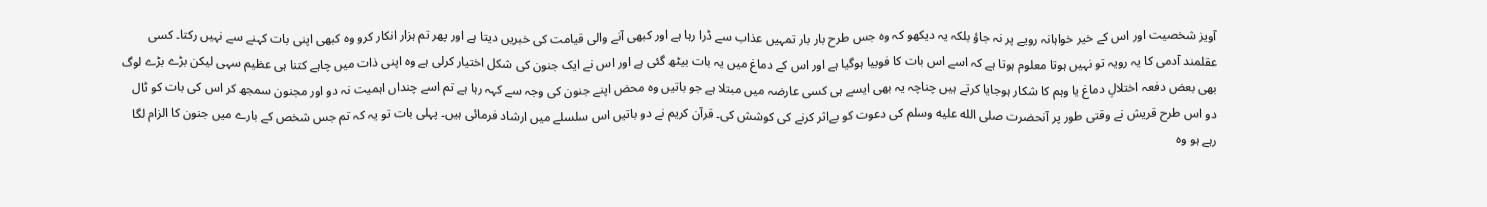آویز شخصیت اور اس کے خیر خواہانہ رویے پر نہ جاؤ بلکہ یہ دیکھو کہ وہ جس طرح بار بار تمہیں عذاب سے ڈرا رہا ہے اور کبھی آنے والی قیامت کی خبریں دیتا ہے اور پھر تم ہزار انکار کرو وہ کبھی اپنی بات کہنے سے نہیں رکتا۔ کسی عقلمند آدمی کا یہ رویہ تو نہیں ہوتا معلوم ہوتا ہے کہ اسے اس بات کا فوبیا ہوگیا ہے اور اس کے دماغ میں یہ بات بیٹھ گئی ہے اور اس نے ایک جنون کی شکل اختیار کرلی ہے وہ اپنی ذات میں چاہے کتنا ہی عظیم سہی لیکن بڑے بڑے لوگ بھی بعض دفعہ اختلالِ دماغ یا وہم کا شکار ہوجایا کرتے ہیں چناچہ یہ بھی ایسے ہی کسی عارضہ میں مبتلا ہے جو باتیں وہ محض اپنے جنون کی وجہ سے کہہ رہا ہے تم اسے چنداں اہمیت نہ دو اور مجنون سمجھ کر اس کی بات کو ٹال دو اس طرح قریش نے وقتی طور پر آنحضرت صلى الله عليه وسلم کی دعوت کو بےاثر کرنے کی کوشش کی۔ قرآن کریم نے دو باتیں اس سلسلے میں ارشاد فرمائی ہیں۔ پہلی بات تو یہ کہ تم جس شخص کے بارے میں جنون کا الزام لگا رہے ہو وہ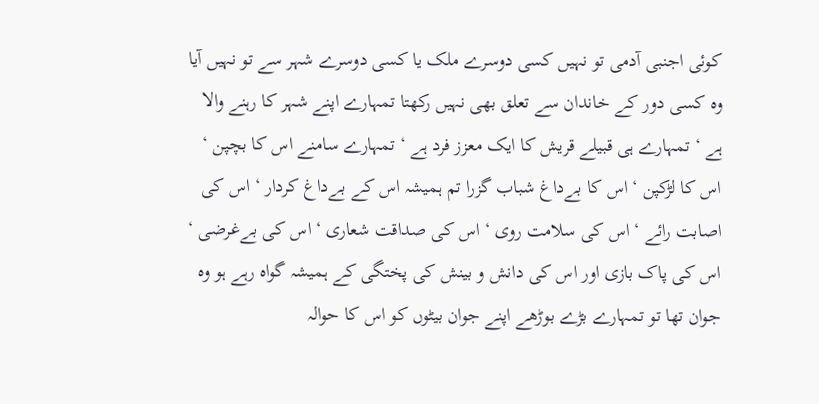کوئی اجنبی آدمی تو نہیں کسی دوسرے ملک یا کسی دوسرے شہر سے تو نہیں آیا وہ کسی دور کے خاندان سے تعلق بھی نہیں رکھتا تمہارے اپنے شہر کا رہنے والا ہے ‘ تمہارے ہی قبیلے قریش کا ایک معزز فرد ہے ‘ تمہارے سامنے اس کا بچپن ‘ اس کا لڑکپن ‘ اس کا بےداغ شباب گزرا تم ہمیشہ اس کے بےداغ کردار ‘ اس کی اصابت رائے ‘ اس کی سلامت روی ‘ اس کی صداقت شعاری ‘ اس کی بےغرضی ‘ اس کی پاک بازی اور اس کی دانش و بینش کی پختگی کے ہمیشہ گواہ رہے ہو وہ جوان تھا تو تمہارے بڑے بوڑھے اپنے جوان بیٹوں کو اس کا حوالہ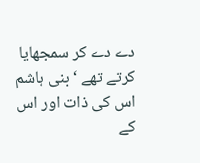دے دے کر سمجھایا کرتے تھے ‘ بنی ہاشم اس کی ذات اور اس کے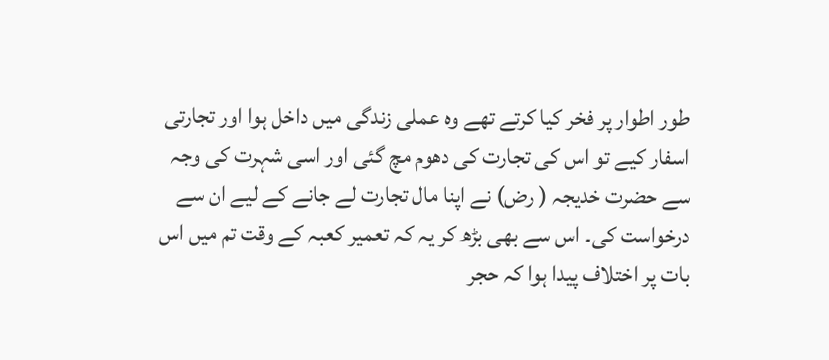طور اطوار پر فخر کیا کرتے تھے وہ عملی زندگی میں داخل ہوا اور تجارتی اسفار کیے تو اس کی تجارت کی دھوم مچ گئی اور اسی شہرت کی وجہ سے حضرت خدیجہ ( رض) نے اپنا مال تجارت لے جانے کے لیے ان سے درخواست کی۔ اس سے بھی بڑھ کر یہ کہ تعمیر کعبہ کے وقت تم میں اس بات پر اختلاف پیدا ہوا کہ حجر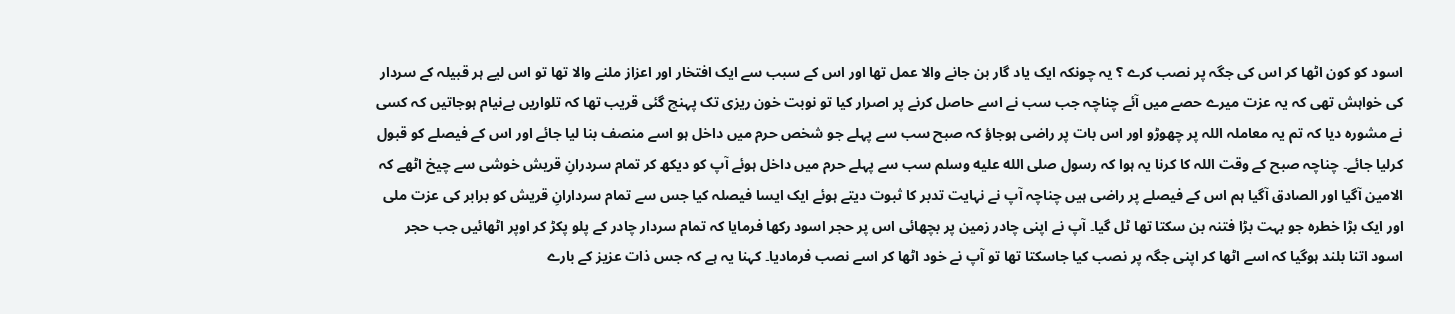اسود کو کون اٹھا کر اس کی جگہ پر نصب کرے ؟ یہ چونکہ ایک یاد گار بن جانے والا عمل تھا اور اس کے سبب سے ایک افتخار اور اعزاز ملنے والا تھا تو اس لیے ہر قبیلہ کے سردار کی خواہش تھی کہ یہ عزت میرے حصے میں آئے چناچہ جب سب نے اسے حاصل کرنے پر اصرار کیا تو نوبت خون ریزی تک پہنچ گئی قریب تھا کہ تلواریں بےنیام ہوجاتیں کہ کسی نے مشورہ دیا کہ تم یہ معاملہ اللہ پر چھوڑو اور اس بات پر راضی ہوجاؤ کہ صبح سب سے پہلے جو شخص حرم میں داخل ہو اسے منصف بنا لیا جائے اور اس کے فیصلے کو قبول کرلیا جائے۔ چناچہ صبح کے وقت اللہ کا کرنا یہ ہوا کہ رسول صلى الله عليه وسلم سب سے پہلے حرم میں داخل ہوئے آپ کو دیکھ کر تمام سردرانِ قریش خوشی سے چیخ اٹھے کہ الامین آگیا اور الصادق آگیا ہم اس کے فیصلے پر راضی ہیں چناچہ آپ نے نہایت تدبر کا ثبوت دیتے ہوئے ایک ایسا فیصلہ کیا جس سے تمام سردارانِ قریش کو برابر کی عزت ملی اور ایک بڑا خطرہ جو بہت بڑا فتنہ بن سکتا تھا ٹل گیا۔ آپ نے اپنی چادر زمین پر بچھائی اس پر حجر اسود رکھا فرمایا کہ تمام سردار چادر کے پلو پکڑ کر اوپر اٹھائیں جب حجر اسود اتنا بلند ہوگیا کہ اسے اٹھا کر اپنی جگہ پر نصب کیا جاسکتا تھا تو آپ نے خود اٹھا کر اسے نصب فرمادیا۔ کہنا یہ ہے کہ جس ذات عزیز کے بارے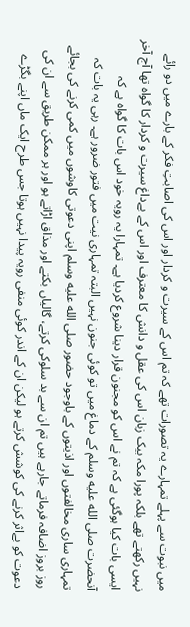میں نبوت سے پہلے تمہارے یہ تصورات تھے کہ تم اس کے سیرت و کردار اور اس کی اصابتِ فکر کے بارے میں دو رائے نہیں رکھتے تھے بلکہ پورا مکہ بیک زبان اس کی عقل و دانش کا معترف اور اس کے بےداغ سیرت و کردار کا گواہ تھا آج آخر ایسی بات کیا ہوگئی ہے کہ تم نے اس کو مجنون قرار دینا شروع کردیا ہے۔ تمہارا یہ رویہ خود اس بات کا گواہ ہے کہ آنحضرت صلى الله عليه وسلم کے دماغ میں تو کوئی جنون نہیں البتہ تمہاری نیت میں فتور ضرور ہے۔ رہی یہ بات کہ تمہاری ساری مخالفتوں اور اذیتوں کے باوجود حضور صلى الله عليه وسلم اپنی دعوتی کاوشوں میں کمی کرنے کی بجائے روز بروز اضافہ فرماتے جارہے ہیں تم ان سے بد سلوکی کرتے، گالیاں بکتے اور مذاق اڑاتے ہو اور ہر ممکن طریق سے ان کی دعوت کو بےاثر کرنے کی کوشش کرتے ہو لیکن ان کے اندر کوئی منفی رویہ پیدا نہیں ہوتا جس طرح ایک ماں اپنے بگڑے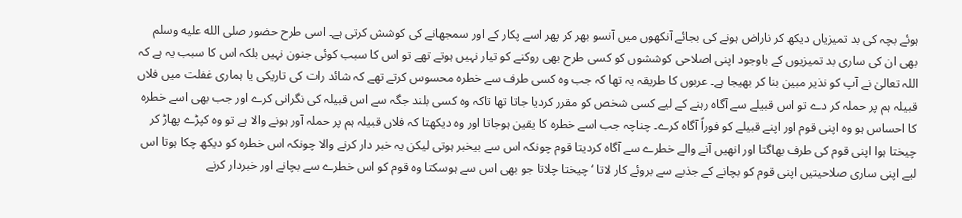ہوئے بچہ کی بد تمیزیاں دیکھ کر ناراض ہونے کی بجائے آنکھوں میں آنسو بھر کر پھر اسے پکار کے اور سمجھانے کی کوشش کرتی ہے۔ اسی طرح حضور صلى الله عليه وسلم بھی ان کی ساری بد تمیزیوں کے باوجود اپنی اصلاحی کوششوں کو کسی طرح بھی روکنے کو تیار نہیں ہوتے تھے تو اس کا سبب کوئی جنون نہیں بلکہ اس کا سبب یہ ہے کہ اللہ تعالیٰ نے آپ کو نذیر مبین بنا کر بھیجا ہے۔ عربوں کا طریقہ یہ تھا کہ جب وہ کسی طرف سے خطرہ محسوس کرتے تھے کہ شائد رات کی تاریکی یا ہماری غفلت میں فلاں قبیلہ ہم پر حملہ کر دے تو اس قبیلے سے آگاہ رہنے کے لیے کسی شخص کو مقرر کردیا جاتا تھا تاکہ وہ کسی بلند جگہ سے اس قبیلہ کی نگرانی کرے اور جب بھی اسے خطرہ کا احساس ہو وہ اپنی قوم اور اپنے قبیلے کو فوراً آگاہ کرے۔ چناچہ جب اسے خطرہ کا یقین ہوجاتا اور وہ دیکھتا کہ فلاں قبیلہ ہم پر حملہ آور ہونے والا ہے تو وہ کپڑے پھاڑ کر چیختا ہوا اپنی قوم کی طرف بھاگتا اور انھیں آنے والے خطرے سے آگاہ کردیتا قوم چونکہ اس سے بیخبر ہوتی لیکن یہ خبر دار کرنے والا چونکہ اس خطرہ کو دیکھ چکا ہوتا اس لیے اپنی ساری صلاحیتیں اپنی قوم کو بچانے کے جذبے سے بروئے کار لاتا ‘ چیختا چلاتا جو بھی اس سے ہوسکتا وہ قوم کو اس خطرے سے بچانے اور خبردار کرنے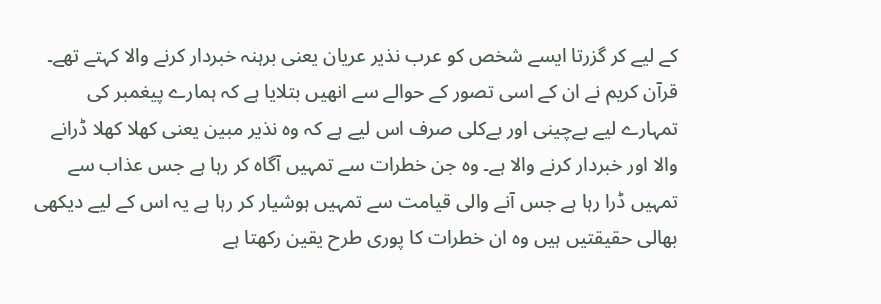کے لیے کر گزرتا ایسے شخص کو عرب نذیر عریان یعنی برہنہ خبردار کرنے والا کہتے تھے۔ قرآن کریم نے ان کے اسی تصور کے حوالے سے انھیں بتلایا ہے کہ ہمارے پیغمبر کی تمہارے لیے بےچینی اور بےکلی صرف اس لیے ہے کہ وہ نذیر مبین یعنی کھلا کھلا ڈرانے والا اور خبردار کرنے والا ہے۔ وہ جن خطرات سے تمہیں آگاہ کر رہا ہے جس عذاب سے تمہیں ڈرا رہا ہے جس آنے والی قیامت سے تمہیں ہوشیار کر رہا ہے یہ اس کے لیے دیکھی بھالی حقیقتیں ہیں وہ ان خطرات کا پوری طرح یقین رکھتا ہے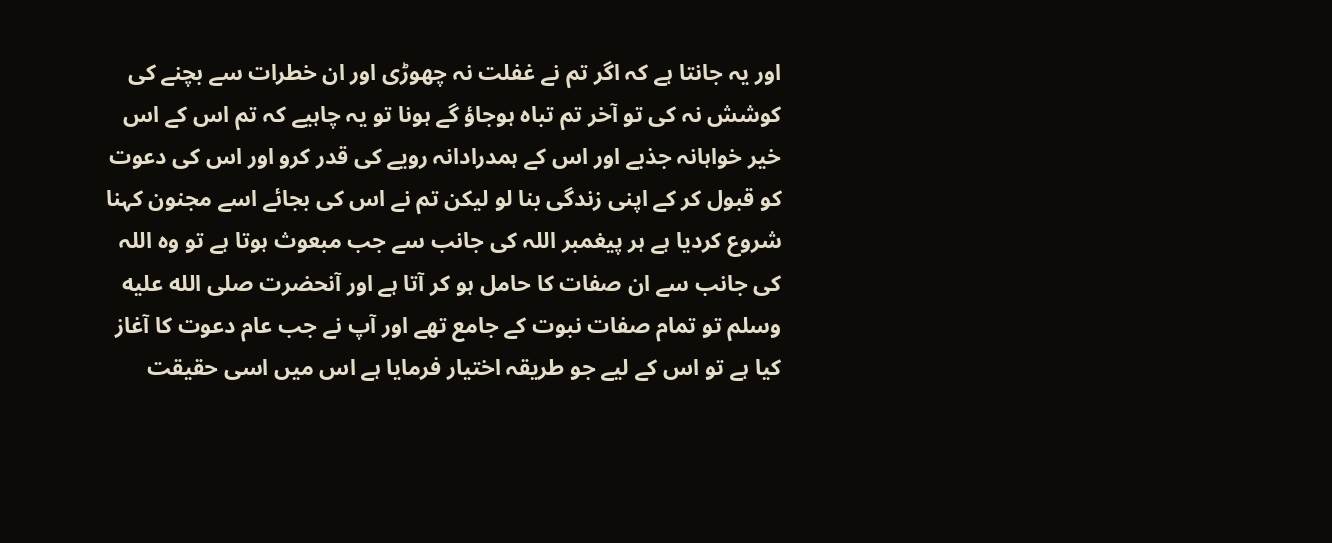اور یہ جانتا ہے کہ اگر تم نے غفلت نہ چھوڑی اور ان خطرات سے بچنے کی کوشش نہ کی تو آخر تم تباہ ہوجاؤ گے ہونا تو یہ چاہیے کہ تم اس کے اس خیر خواہانہ جذبے اور اس کے ہمدرادانہ رویے کی قدر کرو اور اس کی دعوت کو قبول کر کے اپنی زندگی بنا لو لیکن تم نے اس کی بجائے اسے مجنون کہنا شروع کردیا ہے ہر پیغمبر اللہ کی جانب سے جب مبعوث ہوتا ہے تو وہ اللہ کی جانب سے ان صفات کا حامل ہو کر آتا ہے اور آنحضرت صلى الله عليه وسلم تو تمام صفات نبوت کے جامع تھے اور آپ نے جب عام دعوت کا آغاز کیا ہے تو اس کے لیے جو طریقہ اختیار فرمایا ہے اس میں اسی حقیقت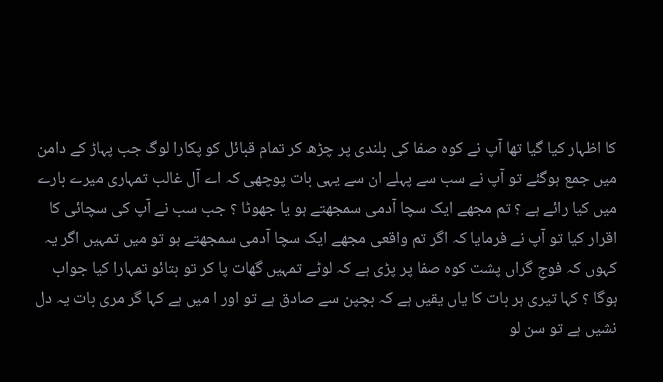کا اظہار کیا گیا تھا آپ نے کوہ صفا کی بلندی پر چڑھ کر تمام قبائل کو پکارا لوگ جب پہاڑ کے دامن میں جمع ہوگئے تو آپ نے سب سے پہلے ان سے یہی بات پوچھی کہ اے آل غالب تمہاری میرے بارے میں کیا رائے ہے ؟ تم مجھے ایک سچا آدمی سمجھتے ہو یا جھوٹا ؟ جب سب نے آپ کی سچائی کا اقرار کیا تو آپ نے فرمایا کہ اگر تم واقعی مجھے ایک سچا آدمی سمجھتے ہو تو میں تمہیں اگر یہ کہوں کہ فوجِ گراں پشت کوہ صفا پر پڑی ہے کہ لوٹے تمہیں گھات پا کر تو بتائو تمہارا کیا جواب ہوگا ؟ کہا تیری ہر بات کا یاں یقیں ہے کہ بچپن سے صادق ہے تو اور ا میں ہے کہا گر مری بات یہ دل نشیں ہے تو سن لو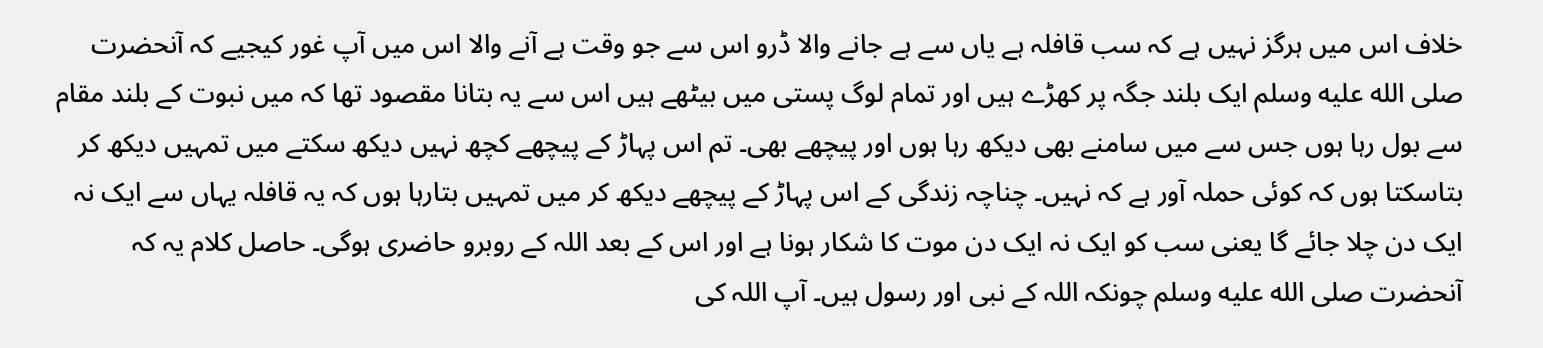خلاف اس میں ہرگز نہیں ہے کہ سب قافلہ ہے یاں سے ہے جانے والا ڈرو اس سے جو وقت ہے آنے والا اس میں آپ غور کیجیے کہ آنحضرت صلى الله عليه وسلم ایک بلند جگہ پر کھڑے ہیں اور تمام لوگ پستی میں بیٹھے ہیں اس سے یہ بتانا مقصود تھا کہ میں نبوت کے بلند مقام سے بول رہا ہوں جس سے میں سامنے بھی دیکھ رہا ہوں اور پیچھے بھی۔ تم اس پہاڑ کے پیچھے کچھ نہیں دیکھ سکتے میں تمہیں دیکھ کر بتاسکتا ہوں کہ کوئی حملہ آور ہے کہ نہیں۔ چناچہ زندگی کے اس پہاڑ کے پیچھے دیکھ کر میں تمہیں بتارہا ہوں کہ یہ قافلہ یہاں سے ایک نہ ایک دن چلا جائے گا یعنی سب کو ایک نہ ایک دن موت کا شکار ہونا ہے اور اس کے بعد اللہ کے روبرو حاضری ہوگی۔ حاصل کلام یہ کہ آنحضرت صلى الله عليه وسلم چونکہ اللہ کے نبی اور رسول ہیں۔ آپ اللہ کی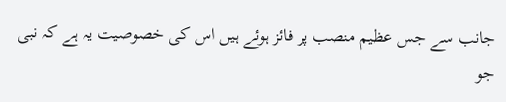جانب سے جس عظیم منصب پر فائز ہوئے ہیں اس کی خصوصیت یہ ہے کہ نبی جو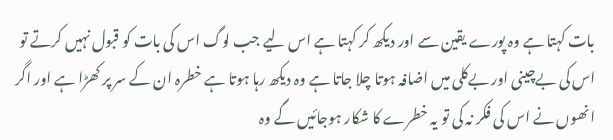بات کہتا ہے وہ پورے یقین سے اور دیکھ کر کہتا ہے اس لیے جب لوگ اس کی بات کو قبول نہیں کرتے تو اس کی بےچینی اور بےکلی میں اضافہ ہوتا چلا جاتا ہے وہ دیکھ رہا ہوتا ہے خطرہ ان کے سر پر کھڑا ہے اور اگر انھوں نے اس کی فکر نہ کی تو یہ خطرے کا شکار ہوجائیں گے وہ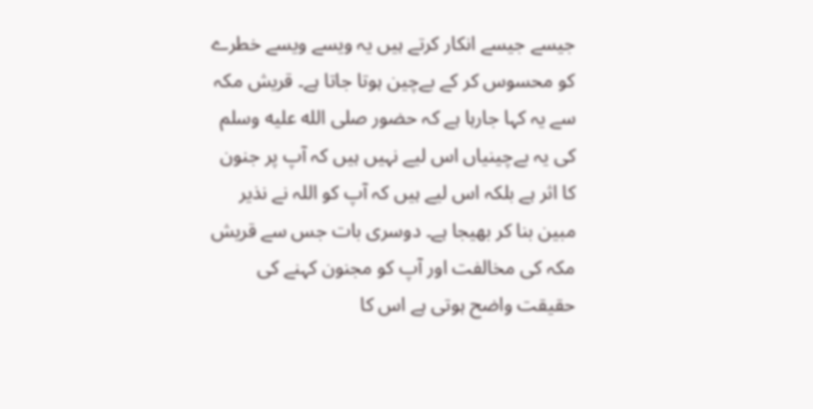جیسے جیسے انکار کرتے ہیں یہ ویسے ویسے خطرے کو محسوس کر کے بےچین ہوتا جاتا ہے۔ قریش مکہ سے یہ کہا جارہا ہے کہ حضور صلى الله عليه وسلم کی یہ بےچینیاں اس لیے نہیں ہیں کہ آپ پر جنون کا اثر ہے بلکہ اس لیے ہیں کہ آپ کو اللہ نے نذیر مبین بنا کر بھیجا ہے۔ دوسری بات جس سے قریش مکہ کی مخالفت اور آپ کو مجنون کہنے کی حقیقت واضح ہوتی ہے اس کا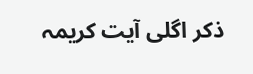ذکر اگلی آیت کریمہ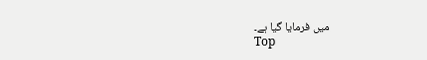میں فرمایا گیا ہے۔
Top